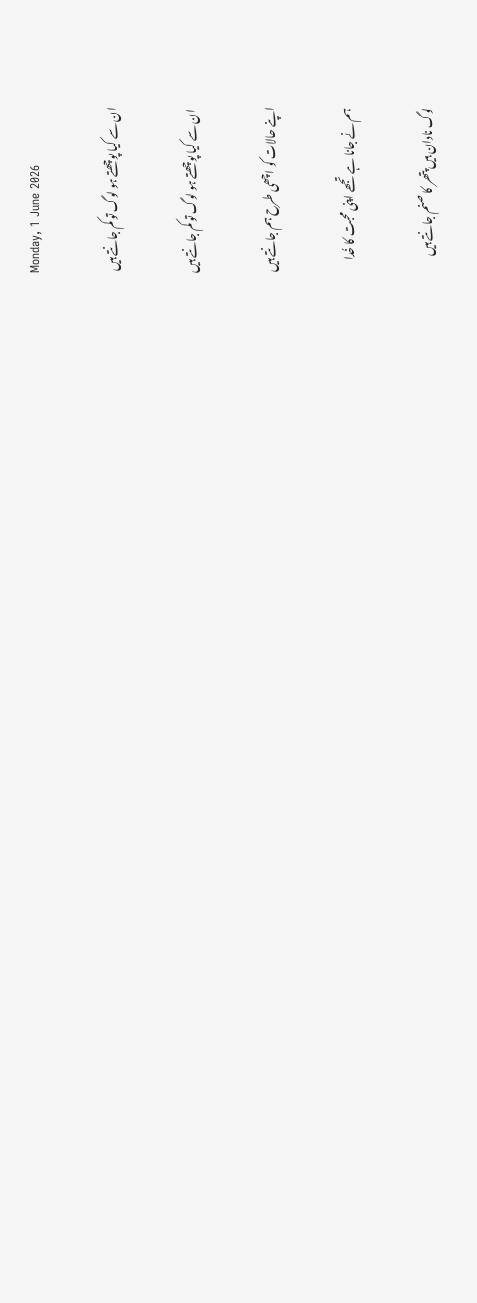Monday, 1 June 2026

ان سے کیا پوچھتے ہو لوگ تو کم جانتے ہیں

 ان سے کیا پوچھتے ہو لوگ تو کم جانتے ہیں

اپنے حالات کو اچھی طرح ہم جانتے ہیں

ہم نے جانا ہے تجھے اپنی محبت کا خُدا

لوگ نادان ہیں پتھر کا صنم جانتے ہیں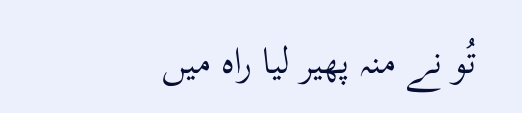تُو نے منہ پھیر لیا راہ میں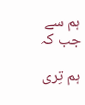ہم سے جب کہ

ہم تِری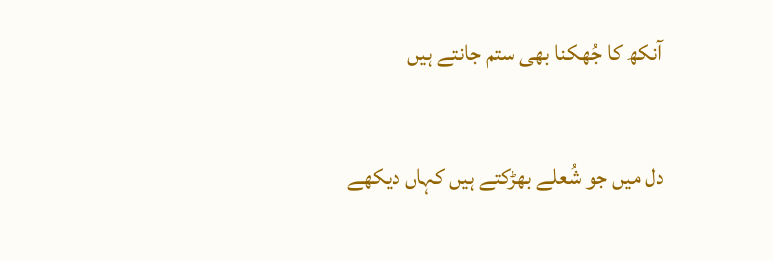آنکھ کا جُھکنا بھی ستم جانتے ہیں

دل میں جو شُعلے بھڑکتے ہیں کہاں دیکھے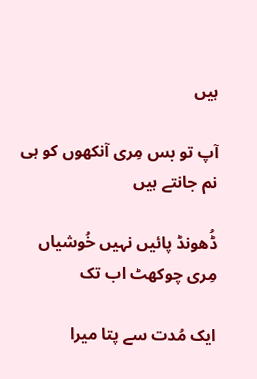ہیں

آپ تو بس مِری آنکھوں کو ہی نم جانتے ہیں

ڈُھونڈ پائیں نہیں خُوشیاں مِری چوکھٹ اب تک

ایک مُدت سے پتا میرا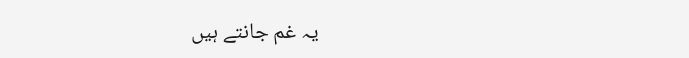یہ غم جانتے ہیں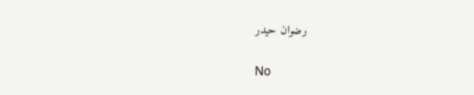رضوان حیدر

No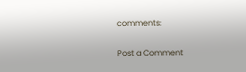comments:

Post a Comment